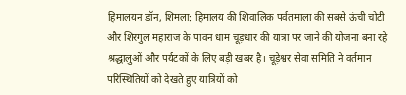हिमालयन डॉन, शिमला: हिमालय की शिवालिक पर्वतमाला की सबसे ऊंची चोटी और शिरगुल महाराज के पावन धाम चूड़धार की यात्रा पर जाने की योजना बना रहे श्रद्धालुओं और पर्यटकों के लिए बड़ी खबर है। चूड़ेश्वर सेवा समिति ने वर्तमान परिस्थितियों को देखते हुए यात्रियों को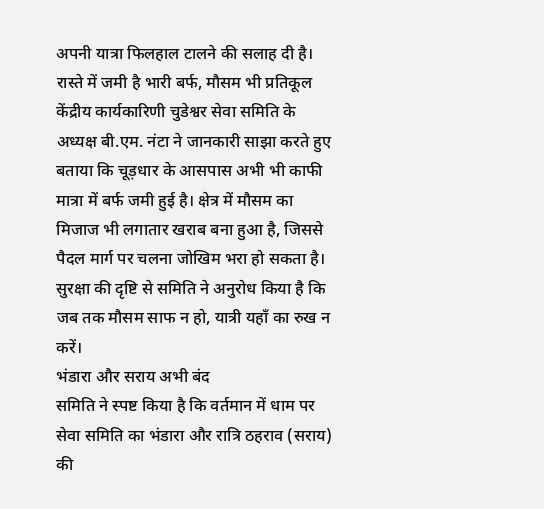अपनी यात्रा फिलहाल टालने की सलाह दी है।
रास्ते में जमी है भारी बर्फ, मौसम भी प्रतिकूल
केंद्रीय कार्यकारिणी चुडेश्वर सेवा समिति के अध्यक्ष बी.एम. नंटा ने जानकारी साझा करते हुए बताया कि चूड़धार के आसपास अभी भी काफी मात्रा में बर्फ जमी हुई है। क्षेत्र में मौसम का मिजाज भी लगातार खराब बना हुआ है, जिससे पैदल मार्ग पर चलना जोखिम भरा हो सकता है। सुरक्षा की दृष्टि से समिति ने अनुरोध किया है कि जब तक मौसम साफ न हो, यात्री यहाँ का रुख न करें।
भंडारा और सराय अभी बंद
समिति ने स्पष्ट किया है कि वर्तमान में धाम पर सेवा समिति का भंडारा और रात्रि ठहराव (सराय) की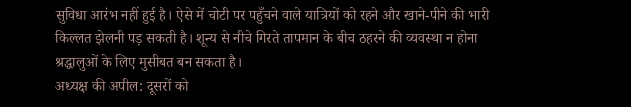सुविधा आरंभ नहीं हुई है। ऐसे में चोटी पर पहुँचने वाले यात्रियों को रहने और खाने-पीने की भारी किल्लत झेलनी पड़ सकती है। शून्य से नीचे गिरते तापमान के बीच ठहरने की व्यवस्था न होना श्रद्धालुओं के लिए मुसीबत बन सकता है।
अध्यक्ष की अपील: दूसरों को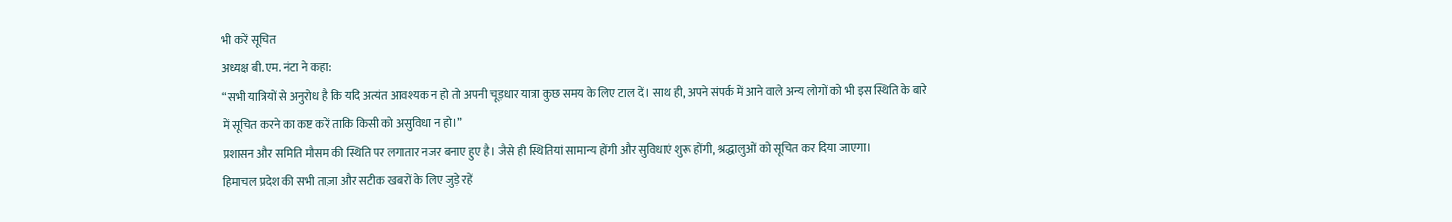भी करें सूचित
अध्यक्ष बी.एम. नंटा ने कहा:
“सभी यात्रियों से अनुरोध है कि यदि अत्यंत आवश्यक न हो तो अपनी चूड़धार यात्रा कुछ समय के लिए टाल दें। साथ ही, अपने संपर्क में आने वाले अन्य लोगों को भी इस स्थिति के बारे में सूचित करने का कष्ट करें ताकि किसी को असुविधा न हो।”
प्रशासन और समिति मौसम की स्थिति पर लगातार नजर बनाए हुए है। जैसे ही स्थितियां सामान्य होंगी और सुविधाएं शुरू होंगी, श्रद्धालुओं को सूचित कर दिया जाएगा।
हिमाचल प्रदेश की सभी ताज़ा और सटीक खबरों के लिए जुड़े रहें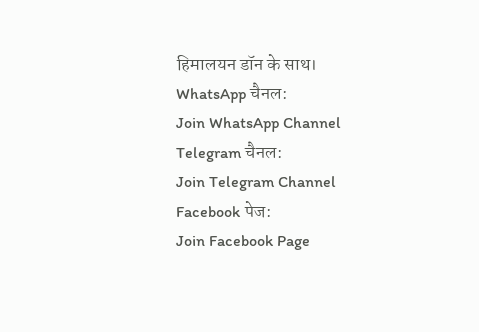हिमालयन डॉन के साथ।
WhatsApp चैनल:
Join WhatsApp Channel
Telegram चैनल:
Join Telegram Channel
Facebook पेज:
Join Facebook Page